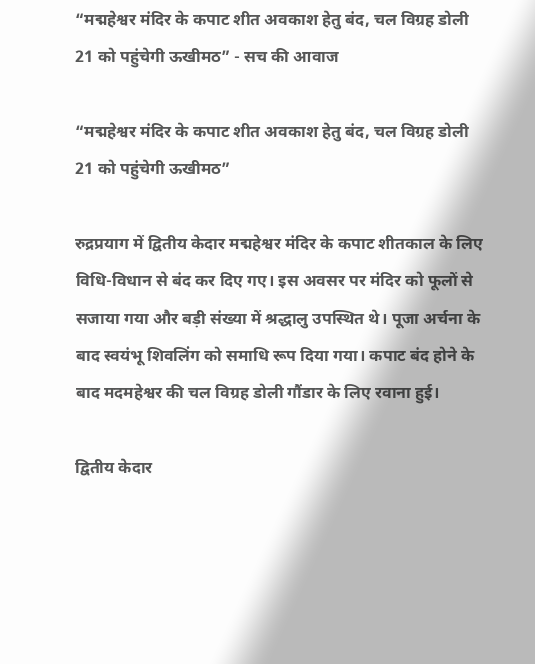“मद्महेश्वर मंदिर के कपाट शीत अवकाश हेतु बंद, चल विग्रह डोली 21 को पहुंचेगी ऊखीमठ” - सच की आवाज

“मद्महेश्वर मंदिर के कपाट शीत अवकाश हेतु बंद, चल विग्रह डोली 21 को पहुंचेगी ऊखीमठ”

रुद्रप्रयाग में द्वितीय केदार मद्महेश्वर मंदिर के कपाट शीतकाल के लिए विधि-विधान से बंद कर दिए गए। इस अवसर पर मंदिर को फूलों से सजाया गया और बड़ी संख्या में श्रद्धालु उपस्थित थे। पूजा अर्चना के बाद स्वयंभू शिवलिंग को समाधि रूप दिया गया। कपाट बंद होने के बाद मदमहेश्वर की चल विग्रह डोली गौंडार के लिए रवाना हुई।

द्वितीय केदार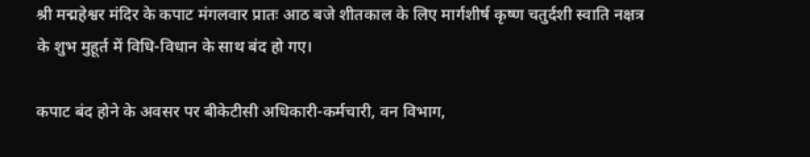श्री मद्महेश्वर मंदिर के कपाट मंगलवार प्रातः आठ बजे शीतकाल के लिए मार्गशीर्ष कृष्ण चतुर्दशी स्वाति नक्षत्र के शुभ मुहूर्त में विधि-विधान के साथ बंद हो गए।

कपाट बंद होने के अवसर पर बीकेटीसी अधिकारी-कर्मचारी, वन विभाग,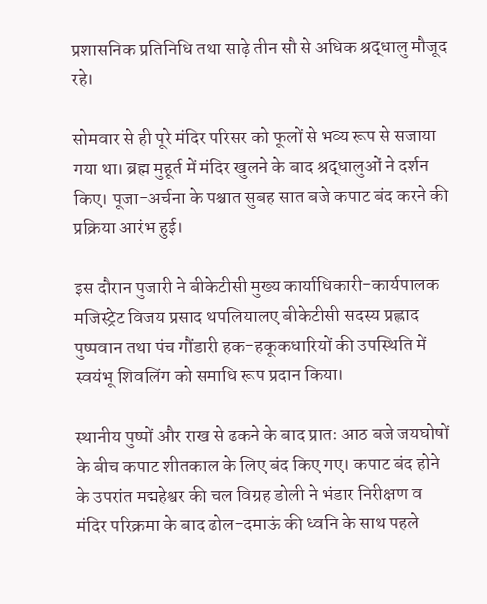प्रशासनिक प्रतिनिधि तथा साढ़े तीन सौ से अधिक श्रद्धालु मौजूद रहे।

सोमवार से ही पूरे मंदिर परिसर को फूलों से भव्य रूप से सजाया गया था। ब्रह्म मुहूर्त में मंदिर खुलने के बाद श्रद्धालुओं ने दर्शन किए। पूजा-अर्चना के पश्चात सुबह सात बजे कपाट बंद करने की प्रक्रिया आरंभ हुई।

इस दौरान पुजारी ने बीकेटीसी मुख्य कार्याधिकारी-कार्यपालक मजिस्ट्रेट विजय प्रसाद थपलियालए बीकेटीसी सदस्य प्रह्लाद पुष्पवान तथा पंच गौंडारी हक-हकूकधारियों की उपस्थिति में स्वयंभू शिवलिंग को समाधि रूप प्रदान किया।

स्थानीय पुष्पों और राख से ढकने के बाद प्रातः आठ बजे जयघोषों के बीच कपाट शीतकाल के लिए बंद किए गए। कपाट बंद होने के उपरांत मद्महेश्वर की चल विग्रह डोली ने भंडार निरीक्षण व मंदिर परिक्रमा के बाद ढोल-दमाऊं की ध्वनि के साथ पहले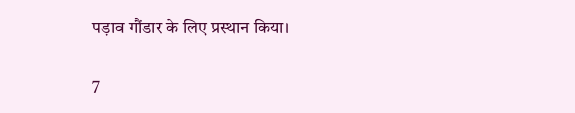पड़ाव गौंडार के लिए प्रस्थान किया।

7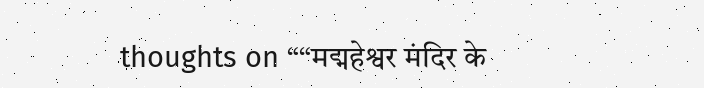thoughts on ““मद्महेश्वर मंदिर के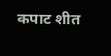कपाट शीत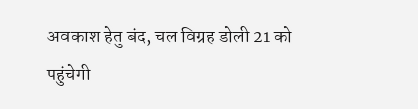अवकाश हेतु बंद, चल विग्रह डोली 21 को पहुंचेगी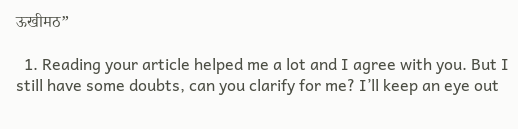ऊखीमठ”

  1. Reading your article helped me a lot and I agree with you. But I still have some doubts, can you clarify for me? I’ll keep an eye out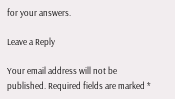for your answers.

Leave a Reply

Your email address will not be published. Required fields are marked *